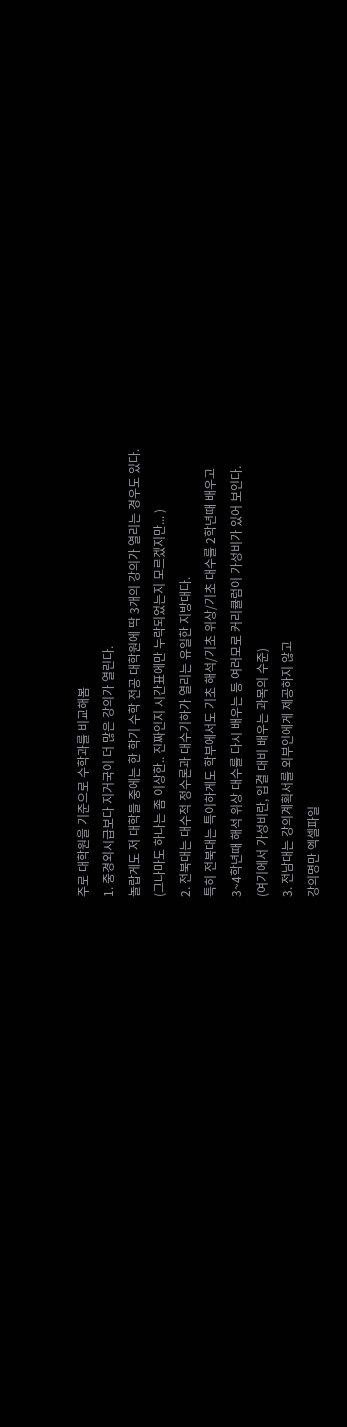주로 대학원을 기준으로 수학과를 비교해봄
1. 중경외시급보다 지거국이 더 많은 강의가 열린다.
놀랍게도 저 대학들 중에는 한 학기 수학 전공 대학원에 딱 3개의 강의가 열리는 경우도 있다.
(그나마도 하나는 좀 이상한.. 진짜인지 시간표에만 누락되었는지 모르겠지만... )
2. 전북대는 대수적 정수론과 대수기하가 열리는 유일한 지방대다.
특히 전북대는 특이하게도 학부에서도 기초 해석/기초 위상/기초 대수를 2학년때 배우고
3~4학년때 해석 위상 대수를 다시 배우는 등 여러모로 커리큘럼이 가성비가 있어 보인다.
(여기에서 가성비란, 입결 대비 배우는 과목의 수준)
3. 전남대는 강의계획서를 외부인에게 제공하지 않고
강의명만 엑셀파일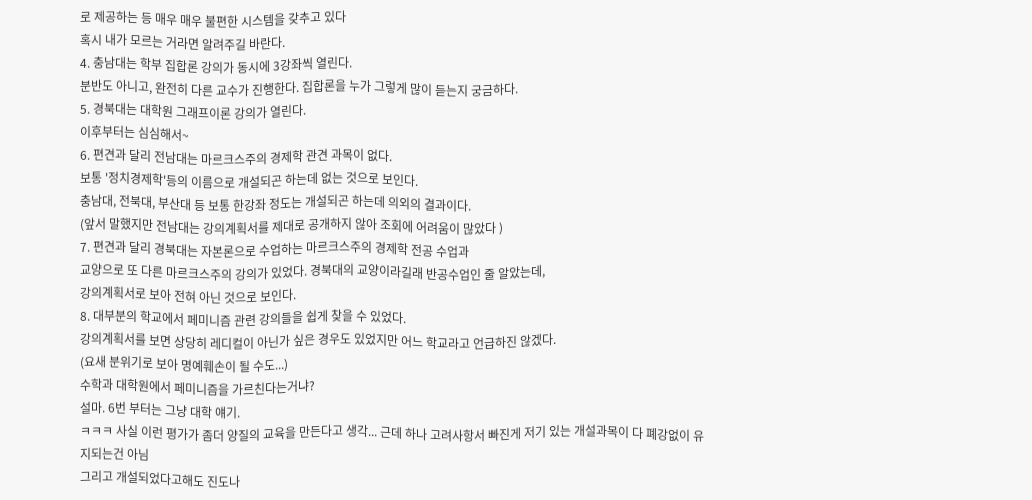로 제공하는 등 매우 매우 불편한 시스템을 갖추고 있다
혹시 내가 모르는 거라면 알려주길 바란다.
4. 충남대는 학부 집합론 강의가 동시에 3강좌씩 열린다.
분반도 아니고, 완전히 다른 교수가 진행한다. 집합론을 누가 그렇게 많이 듣는지 궁금하다.
5. 경북대는 대학원 그래프이론 강의가 열린다.
이후부터는 심심해서~
6. 편견과 달리 전남대는 마르크스주의 경제학 관견 과목이 없다.
보통 '정치경제학'등의 이름으로 개설되곤 하는데 없는 것으로 보인다.
충남대, 전북대, 부산대 등 보통 한강좌 정도는 개설되곤 하는데 의외의 결과이다.
(앞서 말했지만 전남대는 강의계획서를 제대로 공개하지 않아 조회에 어려움이 많았다 )
7. 편견과 달리 경북대는 자본론으로 수업하는 마르크스주의 경제학 전공 수업과
교양으로 또 다른 마르크스주의 강의가 있었다. 경북대의 교양이라길래 반공수업인 줄 알았는데,
강의계획서로 보아 전혀 아닌 것으로 보인다.
8. 대부분의 학교에서 페미니즘 관련 강의들을 쉽게 찾을 수 있었다.
강의계획서를 보면 상당히 레디컬이 아닌가 싶은 경우도 있었지만 어느 학교라고 언급하진 않겠다.
(요새 분위기로 보아 명예훼손이 될 수도...)
수학과 대학원에서 페미니즘을 가르친다는거냐?
설마. 6번 부터는 그냥 대학 얘기.
ㅋㅋㅋ 사실 이런 평가가 좀더 양질의 교육을 만든다고 생각... 근데 하나 고려사항서 빠진게 저기 있는 개설과목이 다 폐강없이 유지되는건 아님
그리고 개설되었다고해도 진도나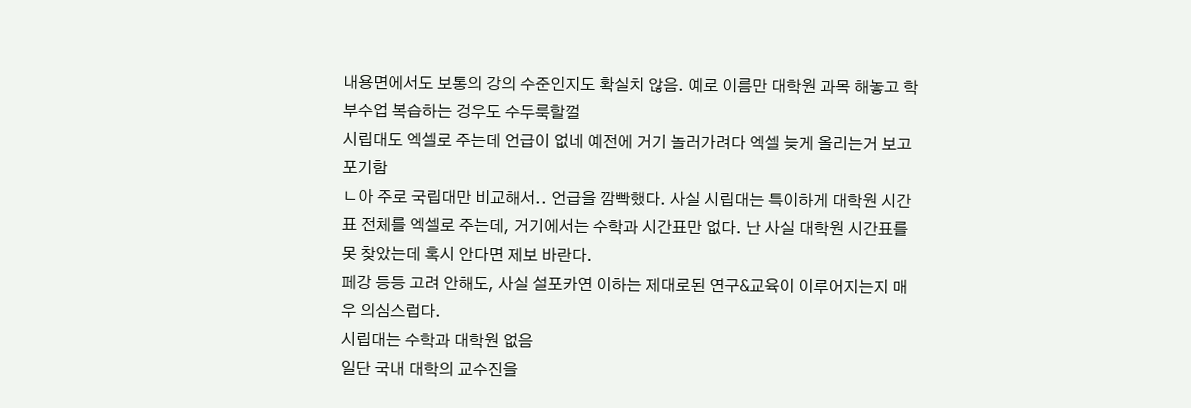내용면에서도 보통의 강의 수준인지도 확실치 않음. 예로 이름만 대학원 과목 해놓고 학부수업 복습하는 겅우도 수두룩할껄
시립대도 엑셀로 주는데 언급이 없네 예전에 거기 놀러가려다 엑셀 늦게 올리는거 보고 포기함
ㄴ아 주로 국립대만 비교해서.. 언급을 깜빡했다. 사실 시립대는 특이하게 대학원 시간표 전체를 엑셀로 주는데, 거기에서는 수학과 시간표만 없다. 난 사실 대학원 시간표를 못 찾았는데 혹시 안다면 제보 바란다.
페강 등등 고려 안해도, 사실 설포카연 이하는 제대로된 연구&교육이 이루어지는지 매우 의심스럽다.
시립대는 수학과 대학원 없음
일단 국내 대학의 교수진을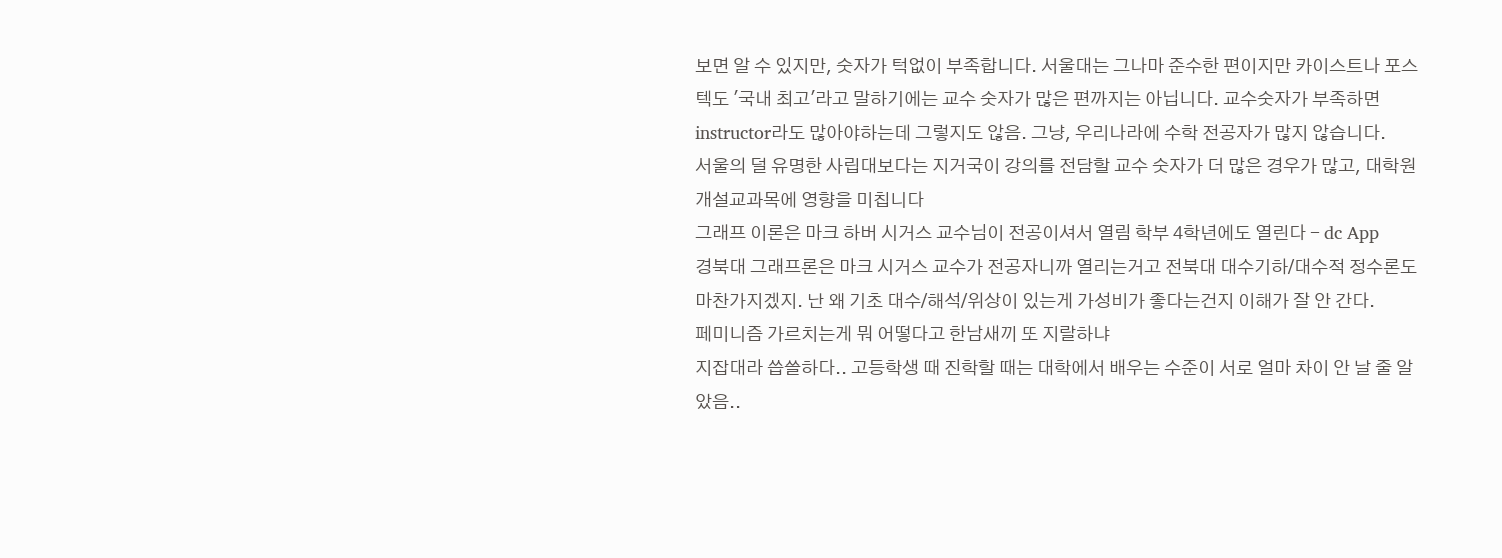보면 알 수 있지만, 숫자가 턱없이 부족합니다. 서울대는 그나마 준수한 편이지만 카이스트나 포스텍도 '국내 최고'라고 말하기에는 교수 숫자가 많은 편까지는 아닙니다. 교수숫자가 부족하면 instructor라도 많아야하는데 그렇지도 않음. 그냥, 우리나라에 수학 전공자가 많지 않습니다.
서울의 덜 유명한 사립대보다는 지거국이 강의를 전담할 교수 숫자가 더 많은 경우가 많고, 대학원 개설교과목에 영향을 미칩니다
그래프 이론은 마크 하버 시거스 교수님이 전공이셔서 열림 학부 4학년에도 열린다 - dc App
경북대 그래프론은 마크 시거스 교수가 전공자니까 열리는거고 전북대 대수기하/대수적 정수론도 마찬가지겠지. 난 왜 기초 대수/해석/위상이 있는게 가성비가 좋다는건지 이해가 잘 안 간다.
페미니즘 가르치는게 뭐 어떻다고 한남새끼 또 지랄하냐
지잡대라 씁쓸하다.. 고등학생 때 진학할 때는 대학에서 배우는 수준이 서로 얼마 차이 안 날 줄 알았음..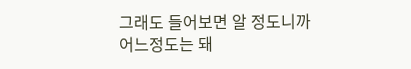그래도 들어보면 알 정도니까 어느정도는 돼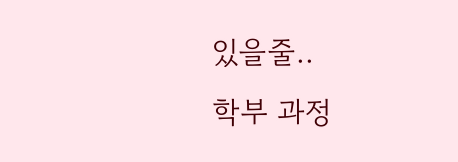있을줄..
학부 과정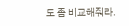도 좀 비교해줘라.